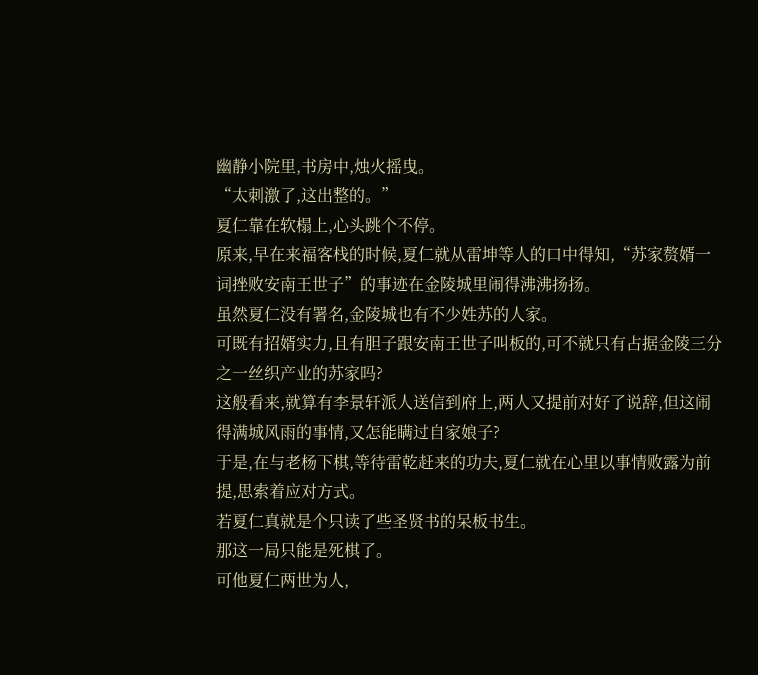幽静小院里,书房中,烛火摇曳。
“太刺激了,这出整的。”
夏仁靠在软榻上,心头跳个不停。
原来,早在来福客栈的时候,夏仁就从雷坤等人的口中得知,“苏家赘婿一词挫败安南王世子”的事迹在金陵城里闹得沸沸扬扬。
虽然夏仁没有署名,金陵城也有不少姓苏的人家。
可既有招婿实力,且有胆子跟安南王世子叫板的,可不就只有占据金陵三分之一丝织产业的苏家吗?
这般看来,就算有李景轩派人送信到府上,两人又提前对好了说辞,但这闹得满城风雨的事情,又怎能瞒过自家娘子?
于是,在与老杨下棋,等待雷乾赶来的功夫,夏仁就在心里以事情败露为前提,思索着应对方式。
若夏仁真就是个只读了些圣贤书的呆板书生。
那这一局只能是死棋了。
可他夏仁两世为人,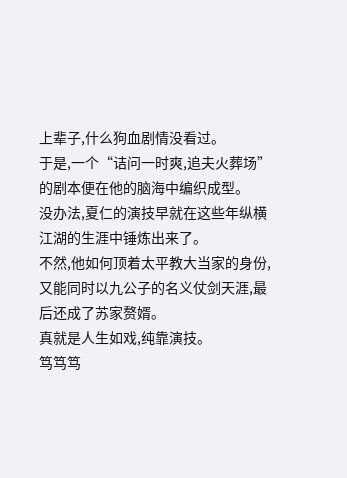上辈子,什么狗血剧情没看过。
于是,一个“诘问一时爽,追夫火葬场”的剧本便在他的脑海中编织成型。
没办法,夏仁的演技早就在这些年纵横江湖的生涯中锤炼出来了。
不然,他如何顶着太平教大当家的身份,又能同时以九公子的名义仗剑天涯,最后还成了苏家赘婿。
真就是人生如戏,纯靠演技。
笃笃笃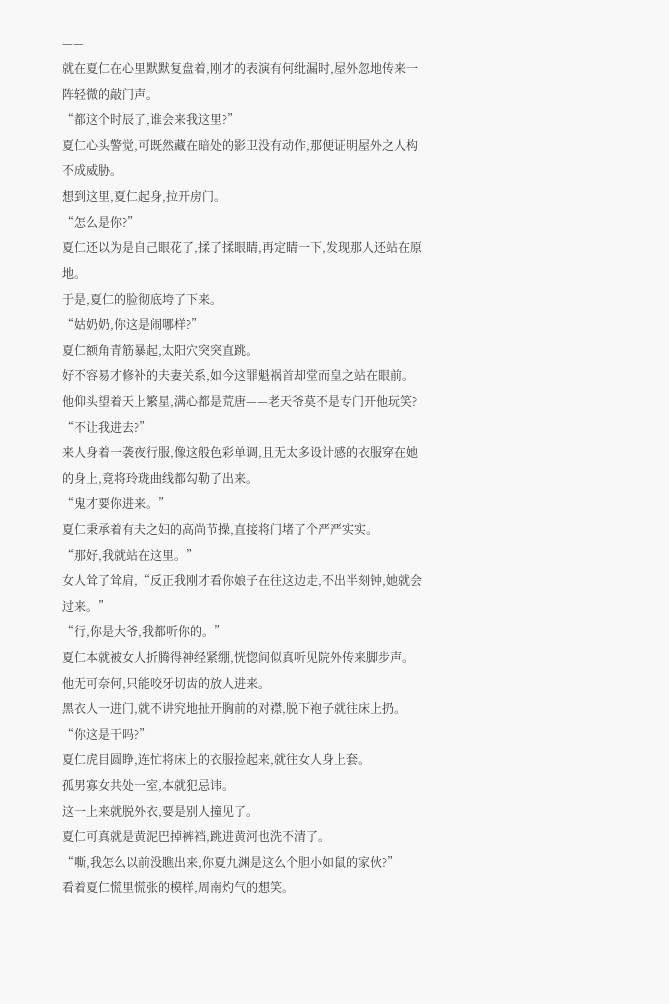——
就在夏仁在心里默默复盘着,刚才的表演有何纰漏时,屋外忽地传来一阵轻微的敲门声。
“都这个时辰了,谁会来我这里?”
夏仁心头警觉,可既然藏在暗处的影卫没有动作,那便证明屋外之人构不成威胁。
想到这里,夏仁起身,拉开房门。
“怎么是你?”
夏仁还以为是自己眼花了,揉了揉眼睛,再定睛一下,发现那人还站在原地。
于是,夏仁的脸彻底垮了下来。
“姑奶奶,你这是闹哪样?”
夏仁额角青筋暴起,太阳穴突突直跳。
好不容易才修补的夫妻关系,如今这罪魁祸首却堂而皇之站在眼前。
他仰头望着天上繁星,满心都是荒唐——老天爷莫不是专门开他玩笑?
“不让我进去?”
来人身着一袭夜行服,像这般色彩单调,且无太多设计感的衣服穿在她的身上,竟将玲珑曲线都勾勒了出来。
“鬼才要你进来。”
夏仁秉承着有夫之妇的高尚节操,直接将门堵了个严严实实。
“那好,我就站在这里。”
女人耸了耸肩,“反正我刚才看你娘子在往这边走,不出半刻钟,她就会过来。”
“行,你是大爷,我都听你的。”
夏仁本就被女人折腾得神经紧绷,恍惚间似真听见院外传来脚步声。
他无可奈何,只能咬牙切齿的放人进来。
黑衣人一进门,就不讲究地扯开胸前的对襟,脱下袍子就往床上扔。
“你这是干吗?”
夏仁虎目圆睁,连忙将床上的衣服捡起来,就往女人身上套。
孤男寡女共处一室,本就犯忌讳。
这一上来就脱外衣,要是别人撞见了。
夏仁可真就是黄泥巴掉裤裆,跳进黄河也洗不清了。
“嘶,我怎么以前没瞧出来,你夏九渊是这么个胆小如鼠的家伙?”
看着夏仁慌里慌张的模样,周南灼气的想笑。